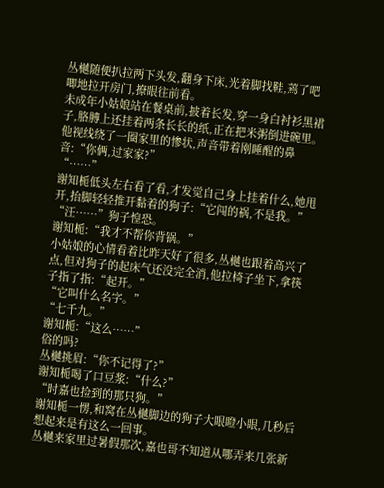丛樾随便扒拉两下头发,翻身下床,光着脚找鞋,蔫了吧唧地拉开房门,撩眼往前看。
未成年小姑娘站在餐桌前,披着长发,穿一身白衬衫黑裙子,胳膊上还挂着两条长长的纸,正在把米粥倒进碗里。
他视线绕了一圈家里的惨状,声音带着刚睡醒的鼻音:“你俩,过家家?”
“……”
谢知栀低头左右看了看,才发觉自己身上挂着什么,她甩开,抬脚轻轻推开黏着的狗子:“它闯的祸,不是我。”
“汪……”狗子惶恐。
谢知栀:“我才不帮你背锅。”
小姑娘的心情看着比昨天好了很多,丛樾也跟着高兴了点,但对狗子的起床气还没完全消,他拉椅子坐下,拿筷子指了指:“起开。”
“它叫什么名字。”
“七千九。”
谢知栀:“这么……”
俗的吗?
丛樾挑眉:“你不记得了?”
谢知栀喝了口豆浆:“什么?”
“时嘉也捡到的那只狗。”
谢知栀一愣,和窝在丛樾脚边的狗子大眼瞪小眼,几秒后想起来是有这么一回事。
丛樾来家里过暑假那次,嘉也哥不知道从哪弄来几张新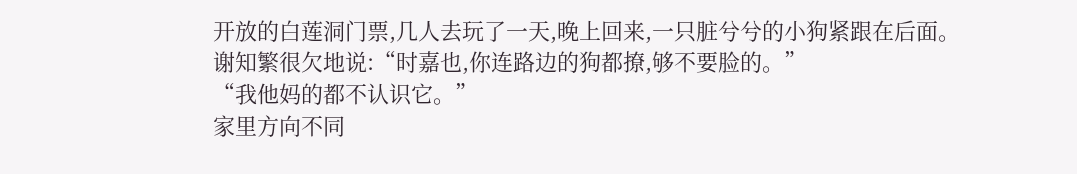开放的白莲洞门票,几人去玩了一天,晚上回来,一只脏兮兮的小狗紧跟在后面。
谢知繁很欠地说:“时嘉也,你连路边的狗都撩,够不要脸的。”
“我他妈的都不认识它。”
家里方向不同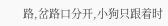路,岔路口分开,小狗只跟着时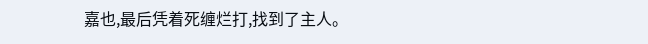嘉也,最后凭着死缠烂打,找到了主人。